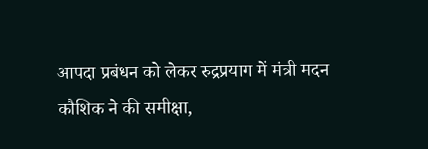आपदा प्रबंधन को लेकर रुद्रप्रयाग में मंत्री मदन कौशिक ने की समीक्षा,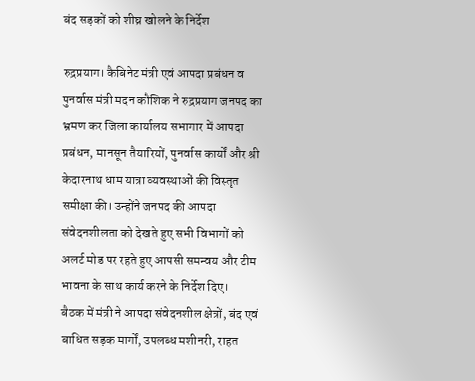बंद सड़कों को शीघ्र खोलने के निर्देश

रुद्रप्रयाग। कैबिनेट मंत्री एवं आपदा प्रबंधन व पुनर्वास मंत्री मदन कौशिक ने रुद्रप्रयाग जनपद का भ्रमण कर जिला कार्यालय सभागार में आपदा प्रबंधन, मानसून तैयारियों, पुनर्वास कार्यों और श्री केदारनाथ धाम यात्रा व्यवस्थाओं की विस्तृत समीक्षा की। उन्होंने जनपद की आपदा संवेदनशीलता को देखते हुए सभी विभागों को अलर्ट मोड पर रहते हुए आपसी समन्वय और टीम भावना के साथ कार्य करने के निर्देश दिए।
बैठक में मंत्री ने आपदा संवेदनशील क्षेत्रों, बंद एवं बाधित सड़क मार्गों, उपलब्ध मशीनरी, राहत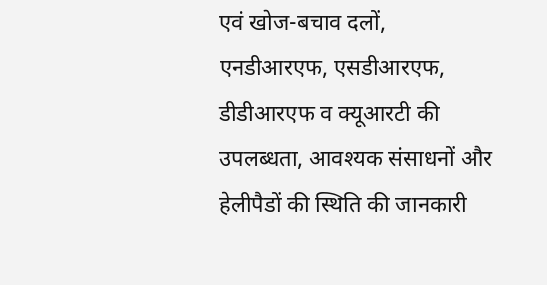एवं खोज-बचाव दलों, एनडीआरएफ, एसडीआरएफ, डीडीआरएफ व क्यूआरटी की उपलब्धता, आवश्यक संसाधनों और हेलीपैडों की स्थिति की जानकारी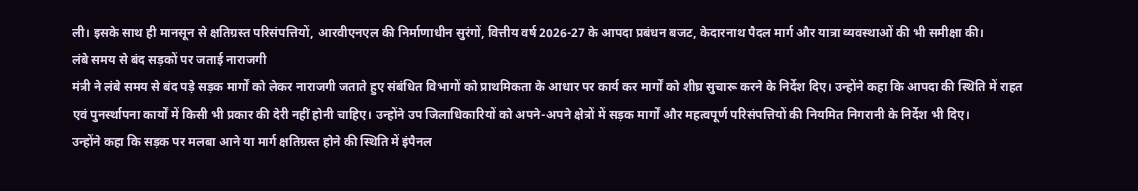ली। इसके साथ ही मानसून से क्षतिग्रस्त परिसंपत्तियों, आरवीएनएल की निर्माणाधीन सुरंगों, वित्तीय वर्ष 2026-27 के आपदा प्रबंधन बजट, केदारनाथ पैदल मार्ग और यात्रा व्यवस्थाओं की भी समीक्षा की।
लंबे समय से बंद सड़कों पर जताई नाराजगी
मंत्री ने लंबे समय से बंद पड़े सड़क मार्गों को लेकर नाराजगी जताते हुए संबंधित विभागों को प्राथमिकता के आधार पर कार्य कर मार्गों को शीघ्र सुचारू करने के निर्देश दिए। उन्होंने कहा कि आपदा की स्थिति में राहत एवं पुनर्स्थापना कार्यों में किसी भी प्रकार की देरी नहीं होनी चाहिए। उन्होंने उप जिलाधिकारियों को अपने-अपने क्षेत्रों में सड़क मार्गों और महत्वपूर्ण परिसंपत्तियों की नियमित निगरानी के निर्देश भी दिए।
उन्होंने कहा कि सड़क पर मलबा आने या मार्ग क्षतिग्रस्त होने की स्थिति में इंपैनल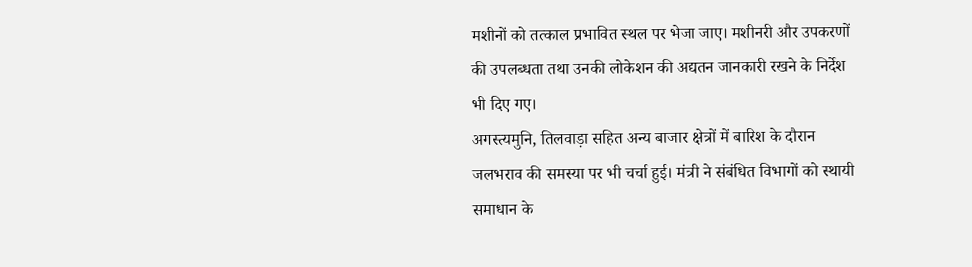मशीनों को तत्काल प्रभावित स्थल पर भेजा जाए। मशीनरी और उपकरणों की उपलब्धता तथा उनकी लोकेशन की अद्यतन जानकारी रखने के निर्देश भी दिए गए।
अगस्त्यमुनि, तिलवाड़ा सहित अन्य बाजार क्षेत्रों में बारिश के दौरान जलभराव की समस्या पर भी चर्चा हुई। मंत्री ने संबंधित विभागों को स्थायी समाधान के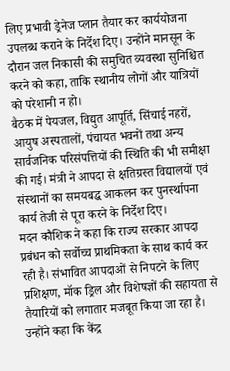लिए प्रभावी ड्रेनेज प्लान तैयार कर कार्ययोजना उपलब्ध कराने के निर्देश दिए। उन्होंने मानसून के दौरान जल निकासी की समुचित व्यवस्था सुनिश्चित करने को कहा, ताकि स्थानीय लोगों और यात्रियों को परेशानी न हो।
बैठक में पेयजल, विद्युत आपूर्ति, सिंचाई नहरों, आयुष अस्पतालों, पंचायत भवनों तथा अन्य सार्वजनिक परिसंपत्तियों की स्थिति की भी समीक्षा की गई। मंत्री ने आपदा से क्षतिग्रस्त विद्यालयों एवं संस्थानों का समयबद्ध आकलन कर पुनर्स्थापना कार्य तेजी से पूरा करने के निर्देश दिए।
मदन कौशिक ने कहा कि राज्य सरकार आपदा प्रबंधन को सर्वोच्च प्राथमिकता के साथ कार्य कर रही है। संभावित आपदाओं से निपटने के लिए प्रशिक्षण, मॉक ड्रिल और विशेषज्ञों की सहायता से तैयारियों को लगातार मजबूत किया जा रहा है। उन्होंने कहा कि केंद्र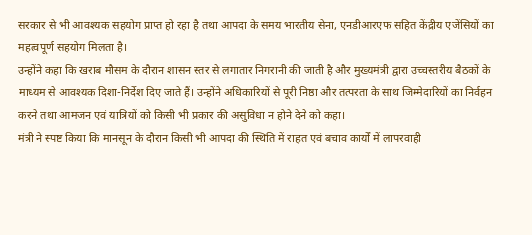सरकार से भी आवश्यक सहयोग प्राप्त हो रहा है तथा आपदा के समय भारतीय सेना, एनडीआरएफ सहित केंद्रीय एजेंसियों का महत्वपूर्ण सहयोग मिलता है।
उन्होंने कहा कि खराब मौसम के दौरान शासन स्तर से लगातार निगरानी की जाती है और मुख्यमंत्री द्वारा उच्चस्तरीय बैठकों के माध्यम से आवश्यक दिशा-निर्देश दिए जाते हैं। उन्होंने अधिकारियों से पूरी निष्ठा और तत्परता के साथ जिम्मेदारियों का निर्वहन करने तथा आमजन एवं यात्रियों को किसी भी प्रकार की असुविधा न होने देने को कहा।
मंत्री ने स्पष्ट किया कि मानसून के दौरान किसी भी आपदा की स्थिति में राहत एवं बचाव कार्यों में लापरवाही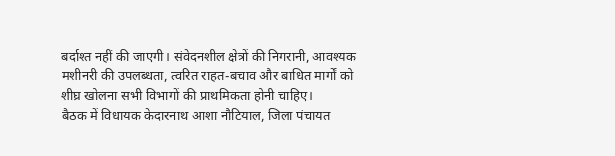बर्दाश्त नहीं की जाएगी। संवेदनशील क्षेत्रों की निगरानी, आवश्यक मशीनरी की उपलब्धता, त्वरित राहत-बचाव और बाधित मार्गों को शीघ्र खोलना सभी विभागों की प्राथमिकता होनी चाहिए।
बैठक में विधायक केदारनाथ आशा नौटियाल, जिला पंचायत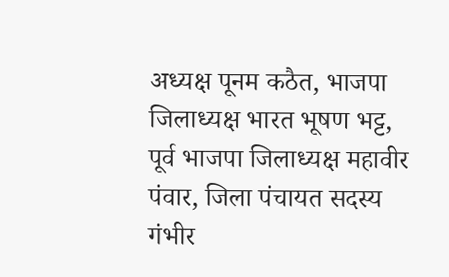अध्यक्ष पूनम कठैत, भाजपा जिलाध्यक्ष भारत भूषण भट्ट, पूर्व भाजपा जिलाध्यक्ष महावीर पंवार, जिला पंचायत सदस्य गंभीर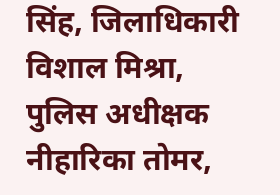सिंह, जिलाधिकारी विशाल मिश्रा, पुलिस अधीक्षक नीहारिका तोमर,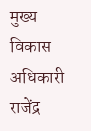मुख्य विकास अधिकारी राजेंद्र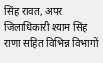सिंह रावत, अपर जिलाधिकारी श्याम सिंह राणा सहित विभिन्न विभागों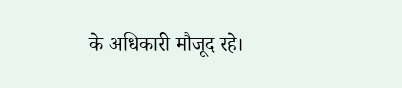के अधिकारी मौजूद रहे।